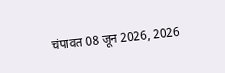चंपावत 08 जून 2026, 2026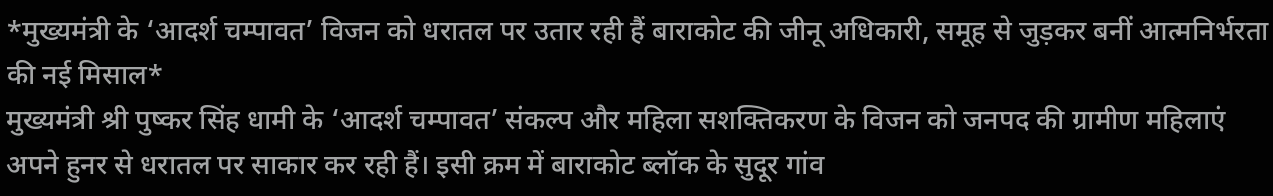*मुख्यमंत्री के ‘आदर्श चम्पावत’ विजन को धरातल पर उतार रही हैं बाराकोट की जीनू अधिकारी, समूह से जुड़कर बनीं आत्मनिर्भरता की नई मिसाल*
मुख्यमंत्री श्री पुष्कर सिंह धामी के ‘आदर्श चम्पावत’ संकल्प और महिला सशक्तिकरण के विजन को जनपद की ग्रामीण महिलाएं अपने हुनर से धरातल पर साकार कर रही हैं। इसी क्रम में बाराकोट ब्लॉक के सुदूर गांव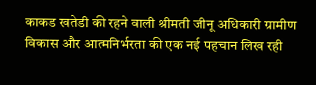काकड खतेडी की रहने वाली श्रीमती जीनू अधिकारी ग्रामीण विकास और आत्मनिर्भरता की एक नई पहचान लिख रही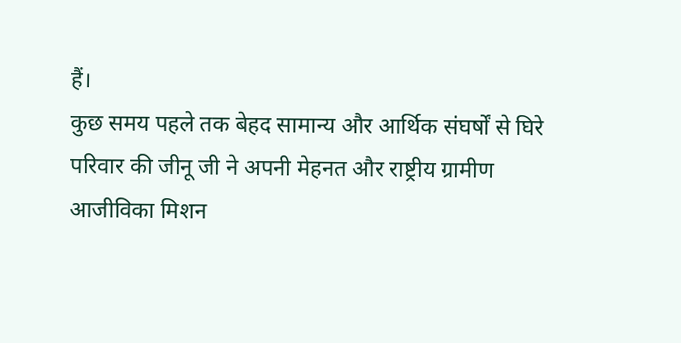हैं।
कुछ समय पहले तक बेहद सामान्य और आर्थिक संघर्षों से घिरे परिवार की जीनू जी ने अपनी मेहनत और राष्ट्रीय ग्रामीण आजीविका मिशन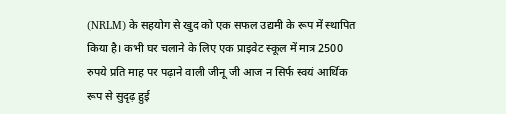(NRLM) के सहयोग से खुद को एक सफल उद्यमी के रूप में स्थापित किया है। कभी घर चलाने के लिए एक प्राइवेट स्कूल में मात्र 2500 रुपये प्रति माह पर पढ़ाने वाली जीनू जी आज न सिर्फ स्वयं आर्थिक रूप से सुदृढ़ हुई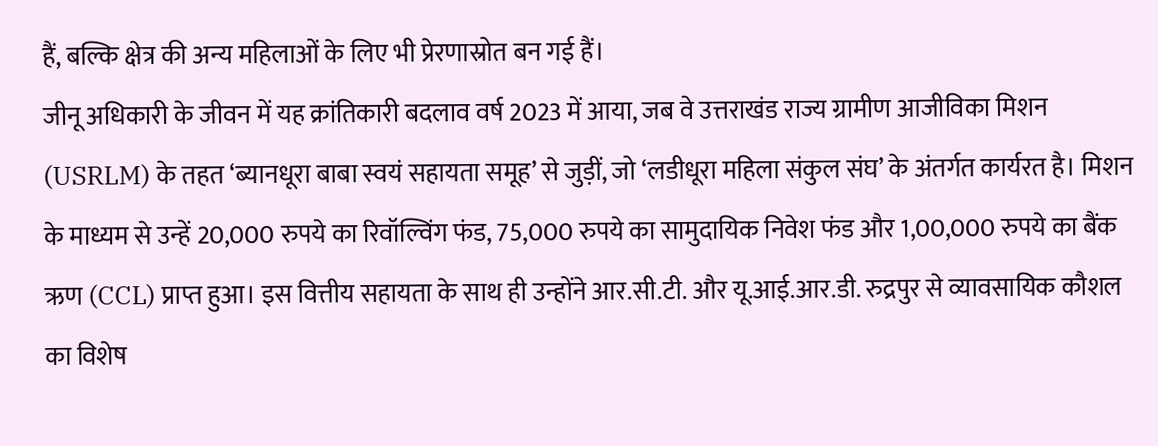हैं, बल्कि क्षेत्र की अन्य महिलाओं के लिए भी प्रेरणास्रोत बन गई हैं।
जीनू अधिकारी के जीवन में यह क्रांतिकारी बदलाव वर्ष 2023 में आया, जब वे उत्तराखंड राज्य ग्रामीण आजीविका मिशन (USRLM) के तहत ‘ब्यानधूरा बाबा स्वयं सहायता समूह’ से जुड़ीं, जो ‘लडीधूरा महिला संकुल संघ’ के अंतर्गत कार्यरत है। मिशन के माध्यम से उन्हें 20,000 रुपये का रिवॉल्विंग फंड, 75,000 रुपये का सामुदायिक निवेश फंड और 1,00,000 रुपये का बैंक ऋण (CCL) प्राप्त हुआ। इस वित्तीय सहायता के साथ ही उन्होंने आर.सी.टी. और यू.आई.आर.डी. रुद्रपुर से व्यावसायिक कौशल का विशेष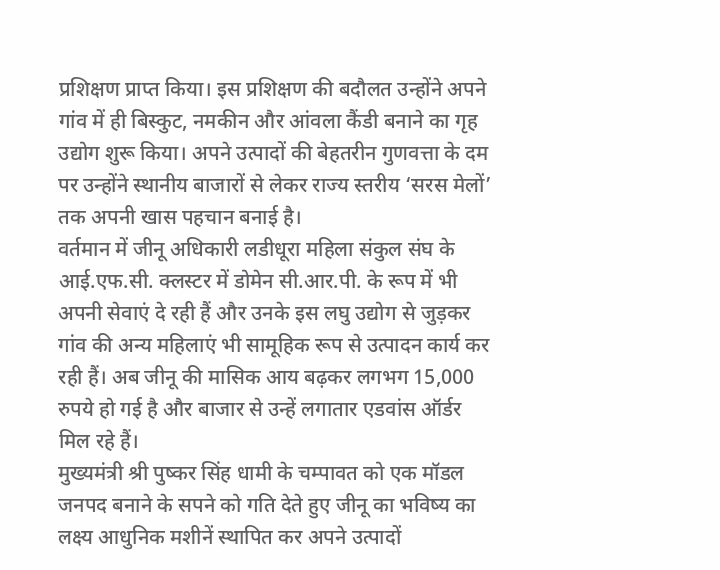प्रशिक्षण प्राप्त किया। इस प्रशिक्षण की बदौलत उन्होंने अपने गांव में ही बिस्कुट, नमकीन और आंवला कैंडी बनाने का गृह उद्योग शुरू किया। अपने उत्पादों की बेहतरीन गुणवत्ता के दम पर उन्होंने स्थानीय बाजारों से लेकर राज्य स्तरीय ‘सरस मेलों’ तक अपनी खास पहचान बनाई है।
वर्तमान में जीनू अधिकारी लडीधूरा महिला संकुल संघ के आई.एफ.सी. क्लस्टर में डोमेन सी.आर.पी. के रूप में भी अपनी सेवाएं दे रही हैं और उनके इस लघु उद्योग से जुड़कर गांव की अन्य महिलाएं भी सामूहिक रूप से उत्पादन कार्य कर रही हैं। अब जीनू की मासिक आय बढ़कर लगभग 15,000 रुपये हो गई है और बाजार से उन्हें लगातार एडवांस ऑर्डर मिल रहे हैं।
मुख्यमंत्री श्री पुष्कर सिंह धामी के चम्पावत को एक मॉडल जनपद बनाने के सपने को गति देते हुए जीनू का भविष्य का लक्ष्य आधुनिक मशीनें स्थापित कर अपने उत्पादों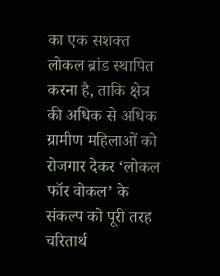का एक सशक्त लोकल ब्रांड स्थापित करना है, ताकि क्षेत्र की अधिक से अधिक ग्रामीण महिलाओं को रोजगार देकर ‘लोकल फॉर वोकल’ के संकल्प को पूरी तरह चरितार्थ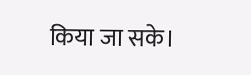किया जा सके।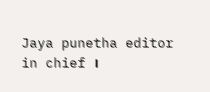Jaya punetha editor in chief ।